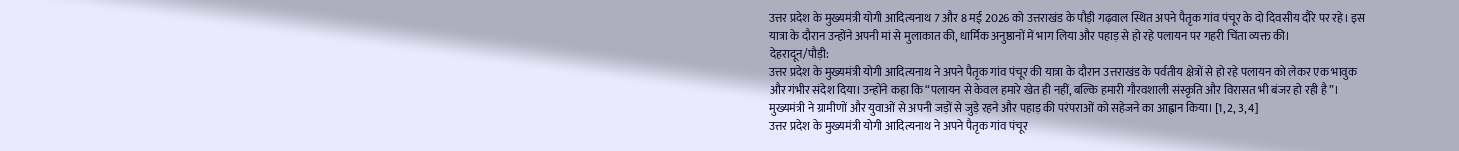उत्तर प्रदेश के मुख्यमंत्री योगी आदित्यनाथ 7 और 8 मई 2026 को उत्तराखंड के पौड़ी गढ़वाल स्थित अपने पैतृक गांव पंचूर के दो दिवसीय दौरे पर रहे। इस यात्रा के दौरान उन्होंने अपनी मां से मुलाकात की, धार्मिक अनुष्ठानों में भाग लिया और पहाड़ से हो रहे पलायन पर गहरी चिंता व्यक्त की।
देहरादून/पौड़ी:
उत्तर प्रदेश के मुख्यमंत्री योगी आदित्यनाथ ने अपने पैतृक गांव पंचूर की यात्रा के दौरान उत्तराखंड के पर्वतीय क्षेत्रों से हो रहे पलायन को लेकर एक भावुक और गंभीर संदेश दिया। उन्होंने कहा कि “पलायन से केवल हमारे खेत ही नहीं, बल्कि हमारी गौरवशाली संस्कृति और विरासत भी बंजर हो रही है”। मुख्यमंत्री ने ग्रामीणों और युवाओं से अपनी जड़ों से जुड़े रहने और पहाड़ की परंपराओं को सहेजने का आह्वान किया। [1, 2, 3, 4]
उत्तर प्रदेश के मुख्यमंत्री योगी आदित्यनाथ ने अपने पैतृक गांव पंचूर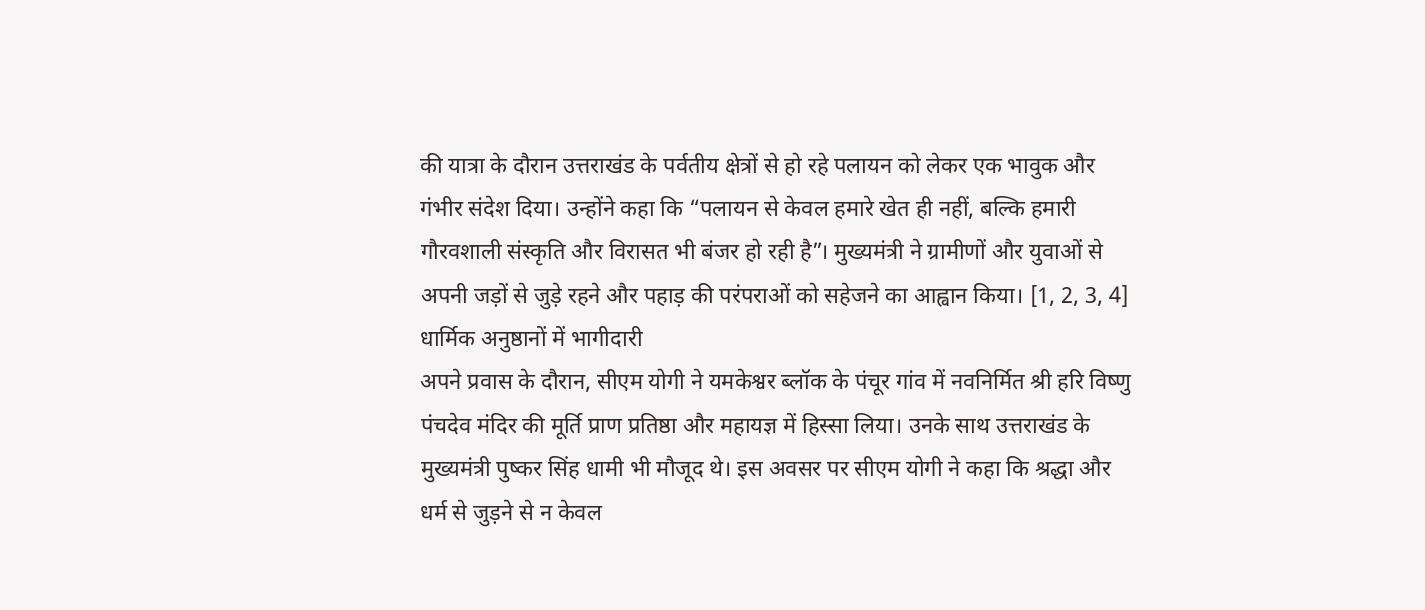की यात्रा के दौरान उत्तराखंड के पर्वतीय क्षेत्रों से हो रहे पलायन को लेकर एक भावुक और गंभीर संदेश दिया। उन्होंने कहा कि “पलायन से केवल हमारे खेत ही नहीं, बल्कि हमारी गौरवशाली संस्कृति और विरासत भी बंजर हो रही है”। मुख्यमंत्री ने ग्रामीणों और युवाओं से अपनी जड़ों से जुड़े रहने और पहाड़ की परंपराओं को सहेजने का आह्वान किया। [1, 2, 3, 4]
धार्मिक अनुष्ठानों में भागीदारी
अपने प्रवास के दौरान, सीएम योगी ने यमकेश्वर ब्लॉक के पंचूर गांव में नवनिर्मित श्री हरि विष्णु पंचदेव मंदिर की मूर्ति प्राण प्रतिष्ठा और महायज्ञ में हिस्सा लिया। उनके साथ उत्तराखंड के मुख्यमंत्री पुष्कर सिंह धामी भी मौजूद थे। इस अवसर पर सीएम योगी ने कहा कि श्रद्धा और धर्म से जुड़ने से न केवल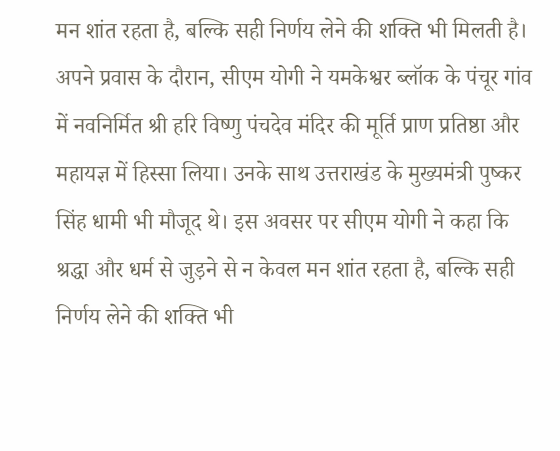मन शांत रहता है, बल्कि सही निर्णय लेने की शक्ति भी मिलती है।
अपने प्रवास के दौरान, सीएम योगी ने यमकेश्वर ब्लॉक के पंचूर गांव में नवनिर्मित श्री हरि विष्णु पंचदेव मंदिर की मूर्ति प्राण प्रतिष्ठा और महायज्ञ में हिस्सा लिया। उनके साथ उत्तराखंड के मुख्यमंत्री पुष्कर सिंह धामी भी मौजूद थे। इस अवसर पर सीएम योगी ने कहा कि श्रद्धा और धर्म से जुड़ने से न केवल मन शांत रहता है, बल्कि सही निर्णय लेने की शक्ति भी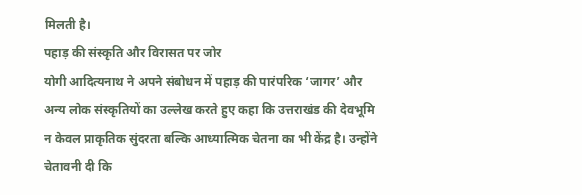मिलती है।
पहाड़ की संस्कृति और विरासत पर जोर
योगी आदित्यनाथ ने अपने संबोधन में पहाड़ की पारंपरिक ‘जागर’ और अन्य लोक संस्कृतियों का उल्लेख करते हुए कहा कि उत्तराखंड की देवभूमि न केवल प्राकृतिक सुंदरता बल्कि आध्यात्मिक चेतना का भी केंद्र है। उन्होंने चेतावनी दी कि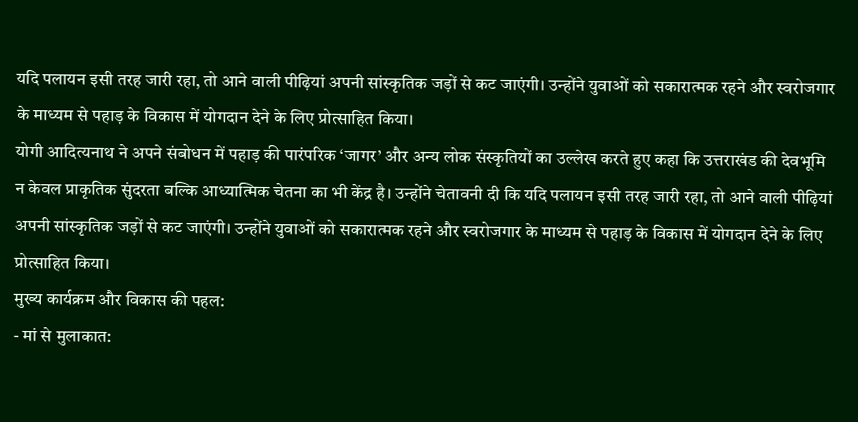यदि पलायन इसी तरह जारी रहा, तो आने वाली पीढ़ियां अपनी सांस्कृतिक जड़ों से कट जाएंगी। उन्होंने युवाओं को सकारात्मक रहने और स्वरोजगार के माध्यम से पहाड़ के विकास में योगदान देने के लिए प्रोत्साहित किया।
योगी आदित्यनाथ ने अपने संबोधन में पहाड़ की पारंपरिक ‘जागर’ और अन्य लोक संस्कृतियों का उल्लेख करते हुए कहा कि उत्तराखंड की देवभूमि न केवल प्राकृतिक सुंदरता बल्कि आध्यात्मिक चेतना का भी केंद्र है। उन्होंने चेतावनी दी कि यदि पलायन इसी तरह जारी रहा, तो आने वाली पीढ़ियां अपनी सांस्कृतिक जड़ों से कट जाएंगी। उन्होंने युवाओं को सकारात्मक रहने और स्वरोजगार के माध्यम से पहाड़ के विकास में योगदान देने के लिए प्रोत्साहित किया।
मुख्य कार्यक्रम और विकास की पहल:
- मां से मुलाकात: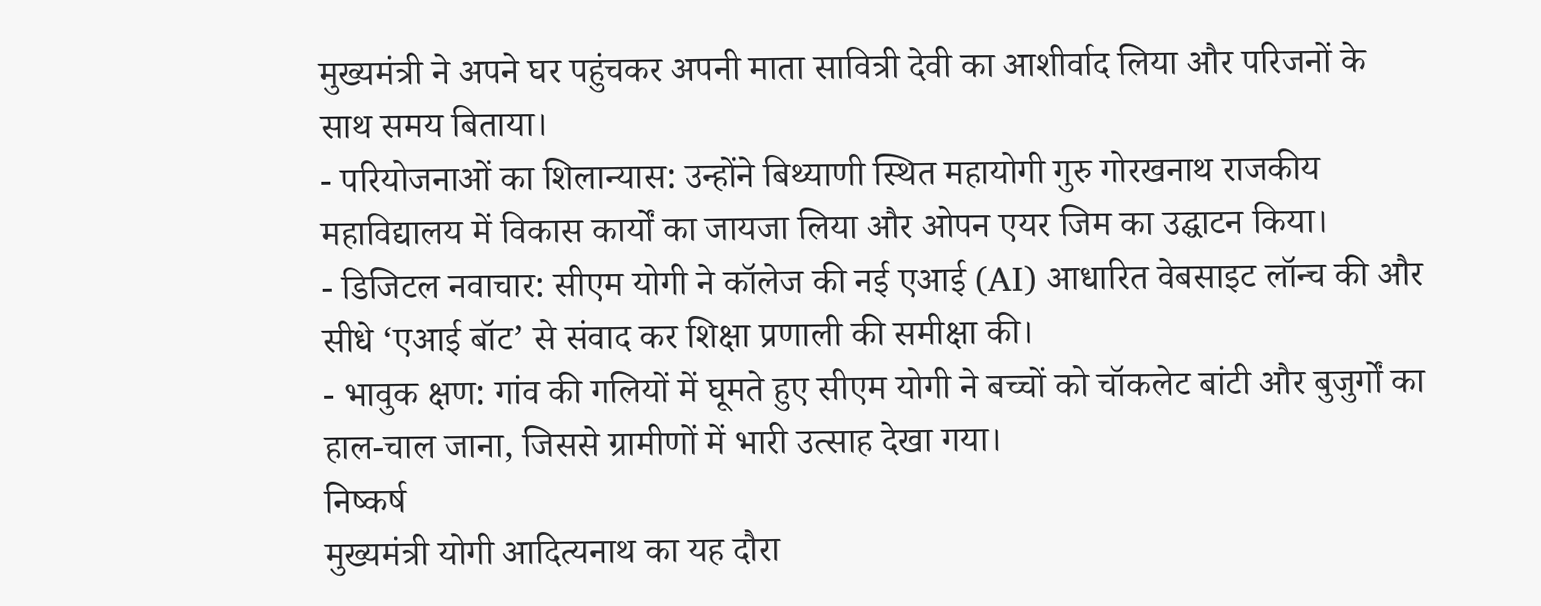मुख्यमंत्री ने अपने घर पहुंचकर अपनी माता सावित्री देवी का आशीर्वाद लिया और परिजनों के साथ समय बिताया।
- परियोजनाओं का शिलान्यास: उन्होंने बिथ्याणी स्थित महायोगी गुरु गोरखनाथ राजकीय महाविद्यालय में विकास कार्यों का जायजा लिया और ओपन एयर जिम का उद्घाटन किया।
- डिजिटल नवाचार: सीएम योगी ने कॉलेज की नई एआई (AI) आधारित वेबसाइट लॉन्च की और सीधे ‘एआई बॉट’ से संवाद कर शिक्षा प्रणाली की समीक्षा की।
- भावुक क्षण: गांव की गलियों में घूमते हुए सीएम योगी ने बच्चों को चॉकलेट बांटी और बुजुर्गों का हाल-चाल जाना, जिससे ग्रामीणों में भारी उत्साह देखा गया।
निष्कर्ष
मुख्यमंत्री योगी आदित्यनाथ का यह दौरा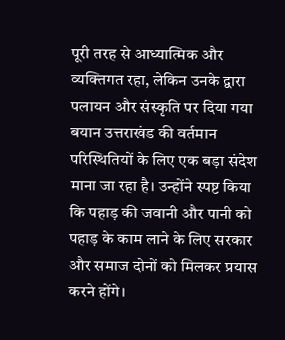पूरी तरह से आध्यात्मिक और व्यक्तिगत रहा, लेकिन उनके द्वारा पलायन और संस्कृति पर दिया गया बयान उत्तराखंड की वर्तमान परिस्थितियों के लिए एक बड़ा संदेश माना जा रहा है। उन्होंने स्पष्ट किया कि पहाड़ की जवानी और पानी को पहाड़ के काम लाने के लिए सरकार और समाज दोनों को मिलकर प्रयास करने होंगे।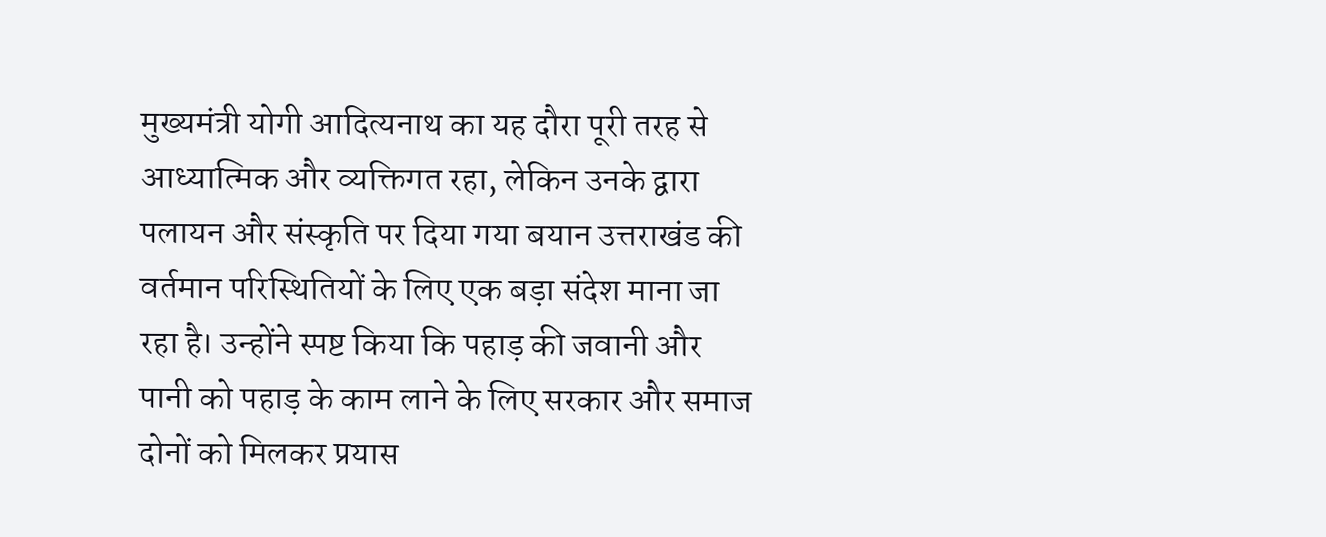मुख्यमंत्री योगी आदित्यनाथ का यह दौरा पूरी तरह से आध्यात्मिक और व्यक्तिगत रहा, लेकिन उनके द्वारा पलायन और संस्कृति पर दिया गया बयान उत्तराखंड की वर्तमान परिस्थितियों के लिए एक बड़ा संदेश माना जा रहा है। उन्होंने स्पष्ट किया कि पहाड़ की जवानी और पानी को पहाड़ के काम लाने के लिए सरकार और समाज दोनों को मिलकर प्रयास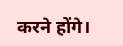करने होंगे।